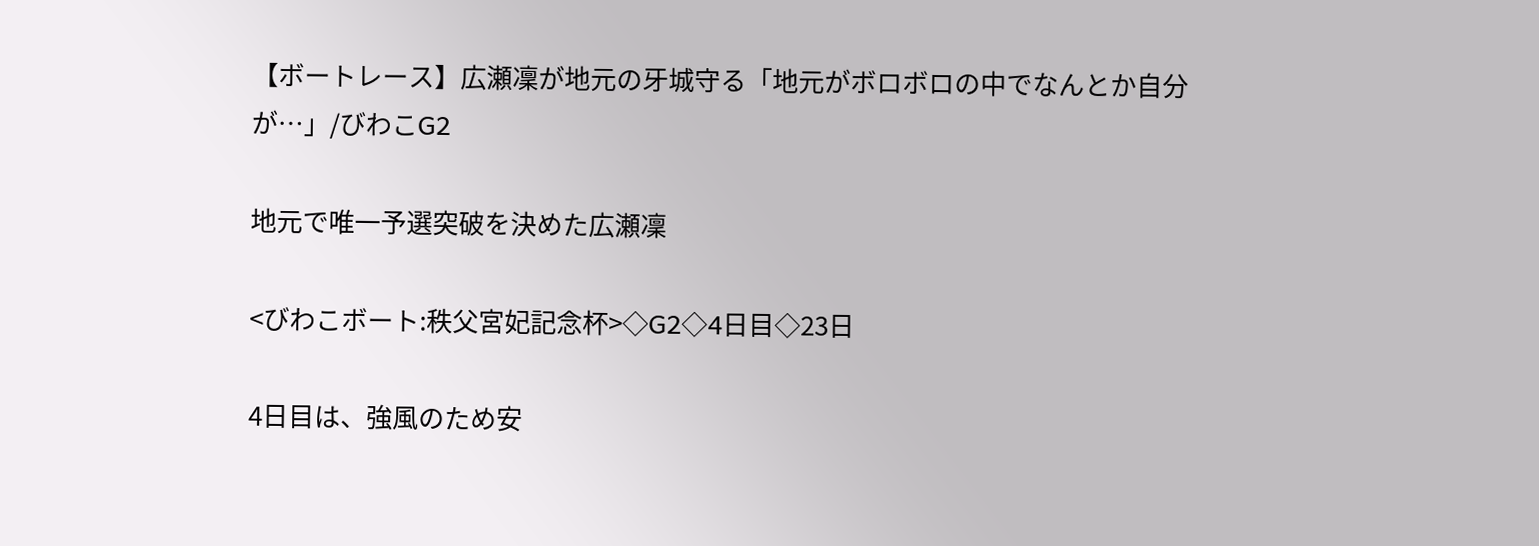【ボートレース】広瀬凜が地元の牙城守る「地元がボロボロの中でなんとか自分が…」/びわこG2

地元で唯一予選突破を決めた広瀬凜

<びわこボート:秩父宮妃記念杯>◇G2◇4日目◇23日

4日目は、強風のため安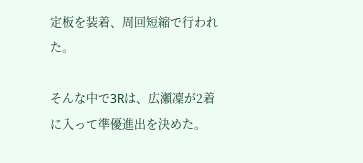定板を装着、周回短縮で行われた。

そんな中で3Rは、広瀬凜が2着に入って準優進出を決めた。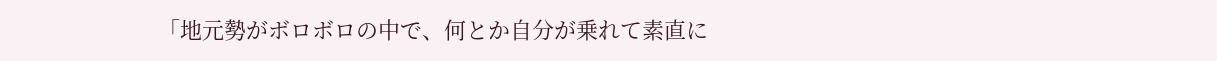「地元勢がボロボロの中で、何とか自分が乗れて素直に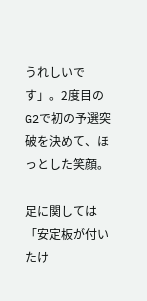うれしいです」。2度目のG2で初の予選突破を決めて、ほっとした笑顔。

足に関しては「安定板が付いたけ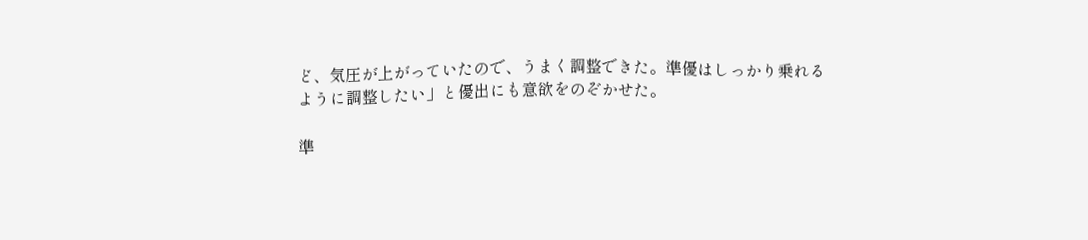ど、気圧が上がっていたので、うまく調整できた。準優はしっかり乗れるように調整したい」と優出にも意欲をのぞかせた。

準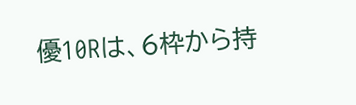優10Rは、6枠から持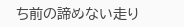ち前の諦めない走り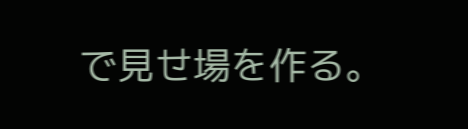で見せ場を作る。